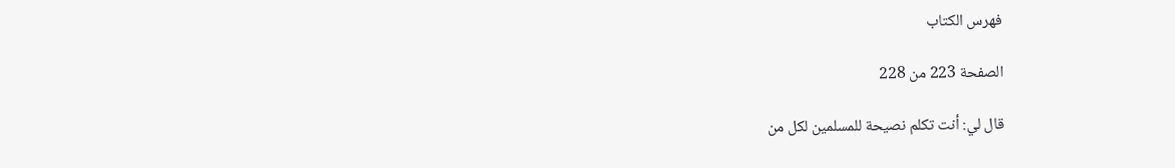فهرس الكتاب

الصفحة 223 من 228

قال لي: أنت تكلم نصيحة للمسلمين لكل من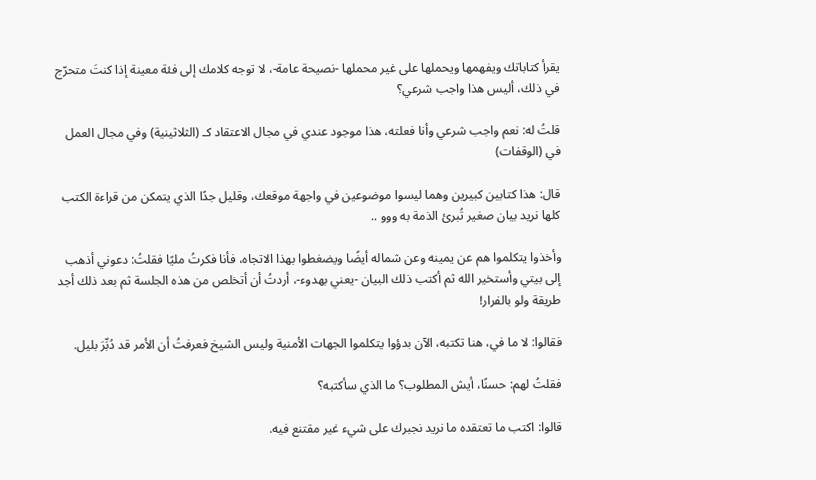يقرأ كتاباتك ويفهمها ويحملها على غير محملها -نصيحة عامة-، لا توجه كلامك إلى فئة معينة إذا كنتَ متحرّج في ذلك، أليس هذا واجب شرعي؟

قلتُ له: نعم واجب شرعي وأنا فعلته، هذا موجود عندي في مجال الاعتقاد كـ (الثلاثينية) وفي مجال العمل في (الوقفات)

قال: هذا كتابين كبيرين وهما ليسوا موضوعين في واجهة موقعك، وقليل جدًا الذي يتمكن من قراءة الكتب كلها نريد بيان صغير تُبرئ الذمة به ووو ..

وأخذوا يتكلموا هم عن يمينه وعن شماله أيضًا ويضغطوا بهذا الاتجاه، فأنا فكرتُ مليًا فقلتُ: دعوني أذهب إلى بيتي وأستخير الله ثم أكتب ذلك البيان -يعني بهدوء-، أردتُ أن أتخلص من هذه الجلسة ثم بعد ذلك أجد طريقة ولو بالفرار!

فقالوا: لا ما في، هنا تكتبه، الآن بدؤوا يتكلموا الجهات الأمنية وليس الشيخ فعرفتُ أن الأمر قد دُبِّرَ بليل.

فقلتُ لهم: حسنًا، أيش المطلوب؟ ما الذي سأكتبه؟

قالوا: اكتب ما تعتقده ما نريد نجبرك على شيء غير مقتنع فيه.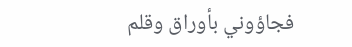فجاؤوني بأوراق وقلم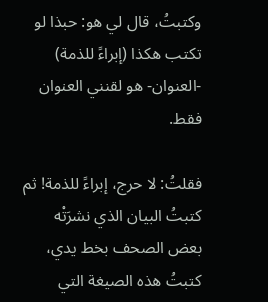وكتبتُ، قال لي هو: حبذا لو تكتب هكذا (إبراءً للذمة) -العنوان- هو لقنني العنوان فقط.

فقلتُ: لا حرج، إبراءً للذمة! ثم كتبتُ البيان الذي نشرَتْه بعض الصحف بخط يدي، كتبتُ هذه الصيغة التي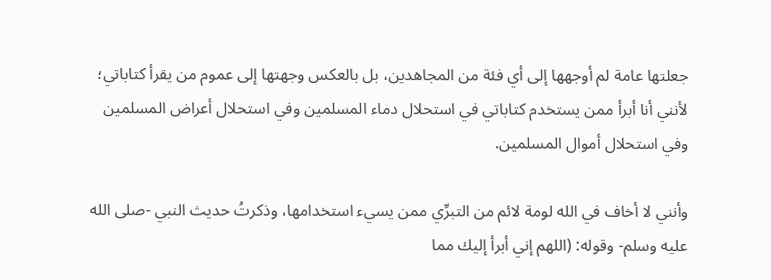جعلتها عامة لم أوجهها إلى أي فئة من المجاهدين، بل بالعكس وجهتها إلى عموم من يقرأ كتاباتي؛ لأنني أنا أبرأ ممن يستخدم كتاباتي في استحلال دماء المسلمين وفي استحلال أعراض المسلمين وفي استحلال أموال المسلمين.

وأنني لا أخاف في الله لومة لائم من التبرِّي ممن يسيء استخدامها، وذكرتُ حديث النبي -صلى الله عليه وسلم- وقوله: (اللهم إني أبرأ إليك مما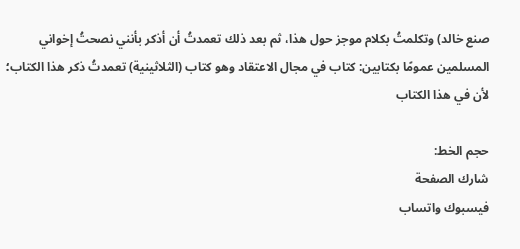صنع خالد) وتكلمتُ بكلام موجز حول هذا، ثم بعد ذلك تعمدتُ أن أذكر بأنني نصحتُ إخواني المسلمين عمومًا بكتابين: كتاب في مجال الاعتقاد وهو كتاب (الثلاثينية) تعمدتُ ذكر هذا الكتاب؛ لأن في هذا الكتاب

حجم الخط:
شارك الصفحة
فيسبوك واتساب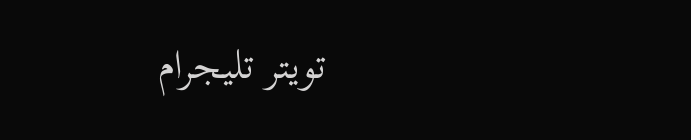تويتر تليجرام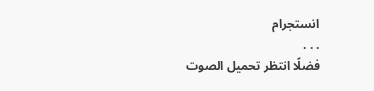انستجرام
. . .
فضلًا انتظر تحميل الصوت